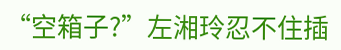“空箱子?”左湘玲忍不住插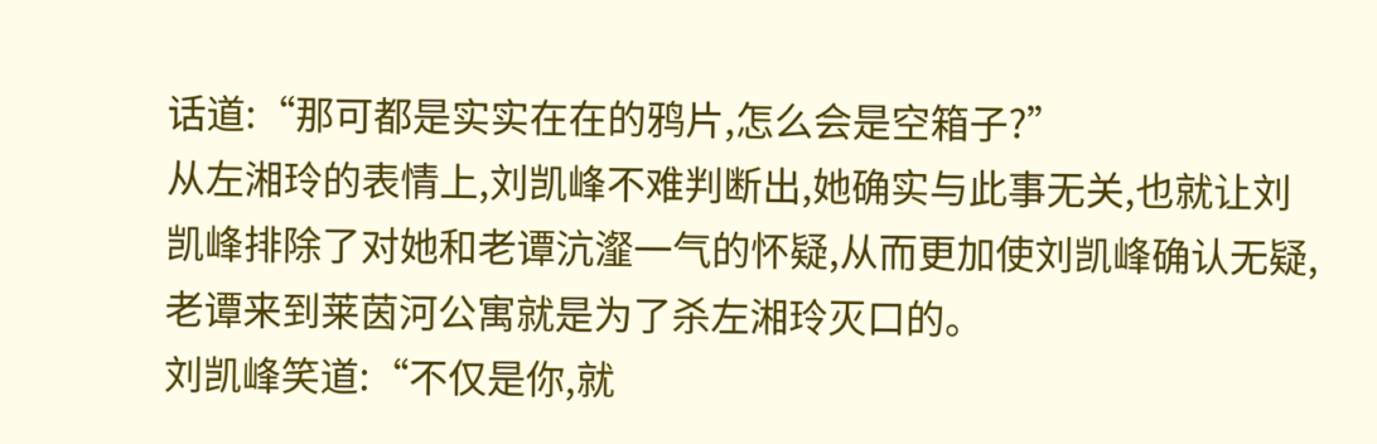话道:“那可都是实实在在的鸦片,怎么会是空箱子?”
从左湘玲的表情上,刘凯峰不难判断出,她确实与此事无关,也就让刘凯峰排除了对她和老谭沆瀣一气的怀疑,从而更加使刘凯峰确认无疑,老谭来到莱茵河公寓就是为了杀左湘玲灭口的。
刘凯峰笑道:“不仅是你,就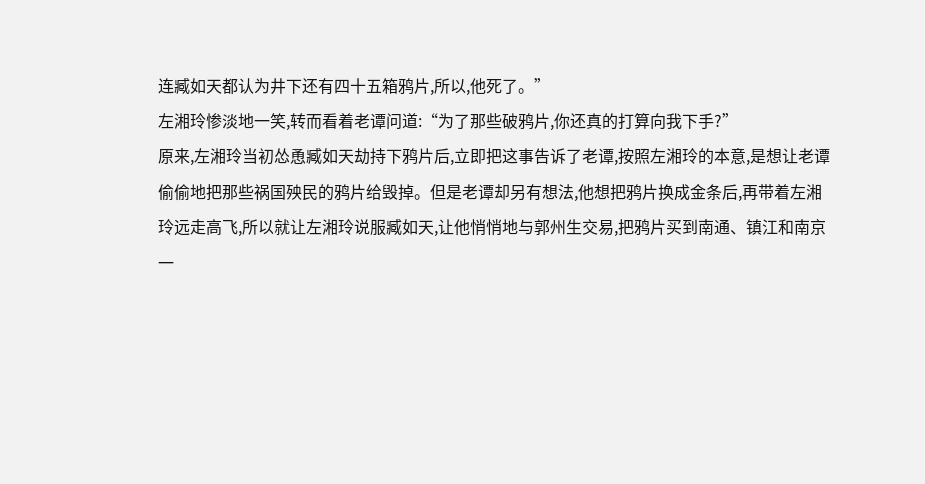连臧如天都认为井下还有四十五箱鸦片,所以,他死了。”
左湘玲惨淡地一笑,转而看着老谭问道:“为了那些破鸦片,你还真的打算向我下手?”
原来,左湘玲当初怂恿臧如天劫持下鸦片后,立即把这事告诉了老谭,按照左湘玲的本意,是想让老谭偷偷地把那些祸国殃民的鸦片给毁掉。但是老谭却另有想法,他想把鸦片换成金条后,再带着左湘玲远走高飞,所以就让左湘玲说服臧如天,让他悄悄地与郭州生交易,把鸦片买到南通、镇江和南京一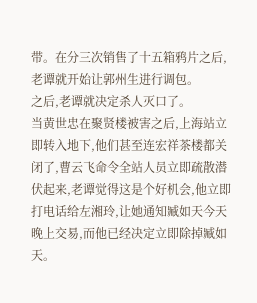带。在分三次销售了十五箱鸦片之后,老谭就开始让郭州生进行调包。
之后,老谭就决定杀人灭口了。
当黄世忠在聚贤楼被害之后,上海站立即转入地下,他们甚至连宏祥茶楼都关闭了,曹云飞命令全站人员立即疏散潜伏起来,老谭觉得这是个好机会,他立即打电话给左湘玲,让她通知臧如天今天晚上交易,而他已经决定立即除掉臧如天。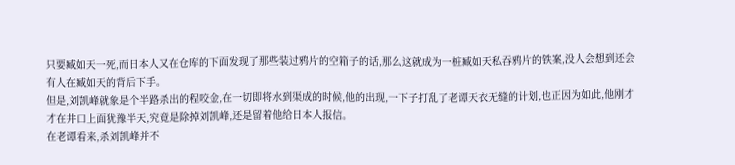只要臧如天一死,而日本人又在仓库的下面发现了那些装过鸦片的空箱子的话,那么这就成为一桩臧如天私吞鸦片的铁案,没人会想到还会有人在臧如天的背后下手。
但是,刘凯峰就象是个半路杀出的程咬金,在一切即将水到渠成的时候,他的出现,一下子打乱了老谭天衣无缝的计划,也正因为如此,他刚才才在井口上面犹豫半天,究竟是除掉刘凯峰,还是留着他给日本人报信。
在老谭看来,杀刘凯峰并不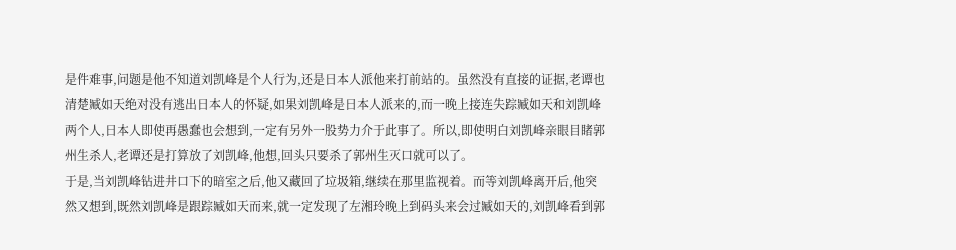是件难事,问题是他不知道刘凯峰是个人行为,还是日本人派他来打前站的。虽然没有直接的证据,老谭也清楚臧如天绝对没有逃出日本人的怀疑,如果刘凯峰是日本人派来的,而一晚上接连失踪臧如天和刘凯峰两个人,日本人即使再愚蠢也会想到,一定有另外一股势力介于此事了。所以,即使明白刘凯峰亲眼目睹郭州生杀人,老谭还是打算放了刘凯峰,他想,回头只要杀了郭州生灭口就可以了。
于是,当刘凯峰钻进井口下的暗室之后,他又藏回了垃圾箱,继续在那里监视着。而等刘凯峰离开后,他突然又想到,既然刘凯峰是跟踪臧如天而来,就一定发现了左湘玲晚上到码头来会过臧如天的,刘凯峰看到郭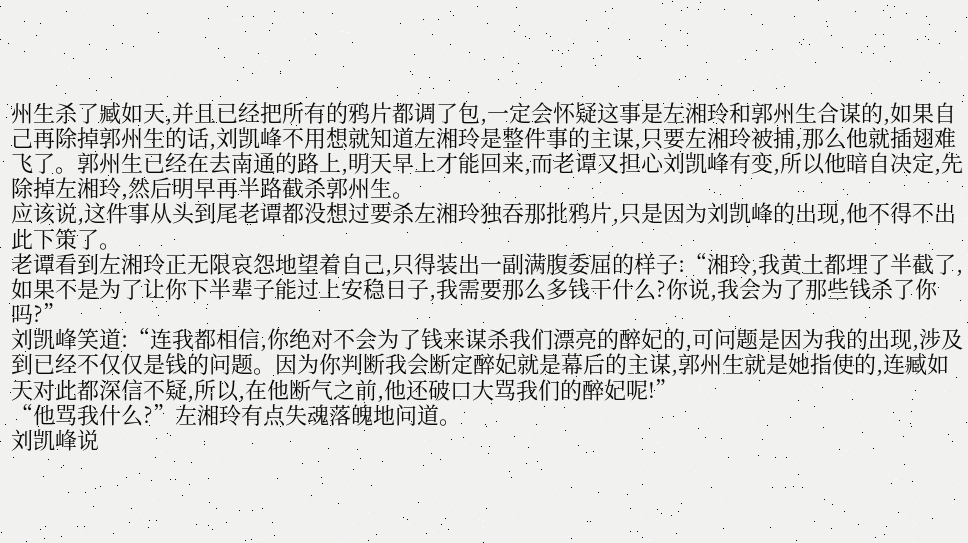州生杀了臧如天,并且已经把所有的鸦片都调了包,一定会怀疑这事是左湘玲和郭州生合谋的,如果自己再除掉郭州生的话,刘凯峰不用想就知道左湘玲是整件事的主谋,只要左湘玲被捕,那么他就插翅难飞了。郭州生已经在去南通的路上,明天早上才能回来,而老谭又担心刘凯峰有变,所以他暗自决定,先除掉左湘玲,然后明早再半路截杀郭州生。
应该说,这件事从头到尾老谭都没想过要杀左湘玲独吞那批鸦片,只是因为刘凯峰的出现,他不得不出此下策了。
老谭看到左湘玲正无限哀怨地望着自己,只得装出一副满腹委屈的样子:“湘玲,我黄土都埋了半截了,如果不是为了让你下半辈子能过上安稳日子,我需要那么多钱干什么?你说,我会为了那些钱杀了你吗?”
刘凯峰笑道:“连我都相信,你绝对不会为了钱来谋杀我们漂亮的醉妃的,可问题是因为我的出现,涉及到已经不仅仅是钱的问题。因为你判断我会断定醉妃就是幕后的主谋,郭州生就是她指使的,连臧如天对此都深信不疑,所以,在他断气之前,他还破口大骂我们的醉妃呢!”
“他骂我什么?”左湘玲有点失魂落魄地问道。
刘凯峰说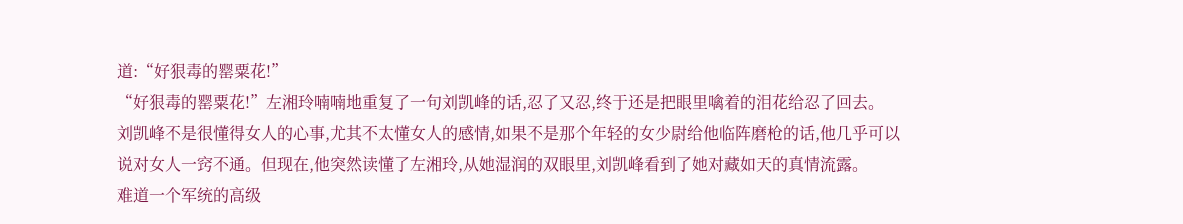道:“好狠毒的罂粟花!”
“好狠毒的罂粟花!”左湘玲喃喃地重复了一句刘凯峰的话,忍了又忍,终于还是把眼里噙着的泪花给忍了回去。
刘凯峰不是很懂得女人的心事,尤其不太懂女人的感情,如果不是那个年轻的女少尉给他临阵磨枪的话,他几乎可以说对女人一窍不通。但现在,他突然读懂了左湘玲,从她湿润的双眼里,刘凯峰看到了她对藏如天的真情流露。
难道一个军统的高级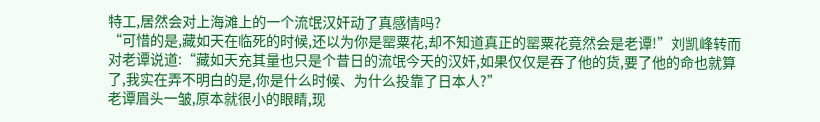特工,居然会对上海滩上的一个流氓汉奸动了真感情吗?
“可惜的是,藏如天在临死的时候,还以为你是罂粟花,却不知道真正的罂粟花竟然会是老谭!”刘凯峰转而对老谭说道:“藏如天充其量也只是个昔日的流氓今天的汉奸,如果仅仅是吞了他的货,要了他的命也就算了,我实在弄不明白的是,你是什么时候、为什么投靠了日本人?”
老谭眉头一皱,原本就很小的眼睛,现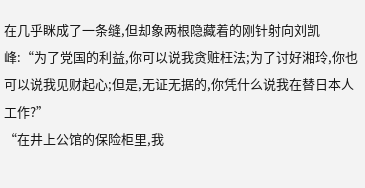在几乎眯成了一条缝,但却象两根隐藏着的刚针射向刘凯峰:“为了党国的利益,你可以说我贪赃枉法;为了讨好湘玲,你也可以说我见财起心;但是,无证无据的,你凭什么说我在替日本人工作?”
“在井上公馆的保险柜里,我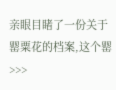亲眼目睹了一份关于罂粟花的档案,这个罂
>>>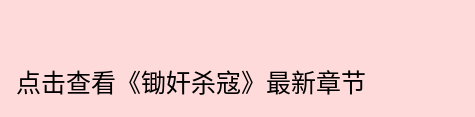点击查看《锄奸杀寇》最新章节